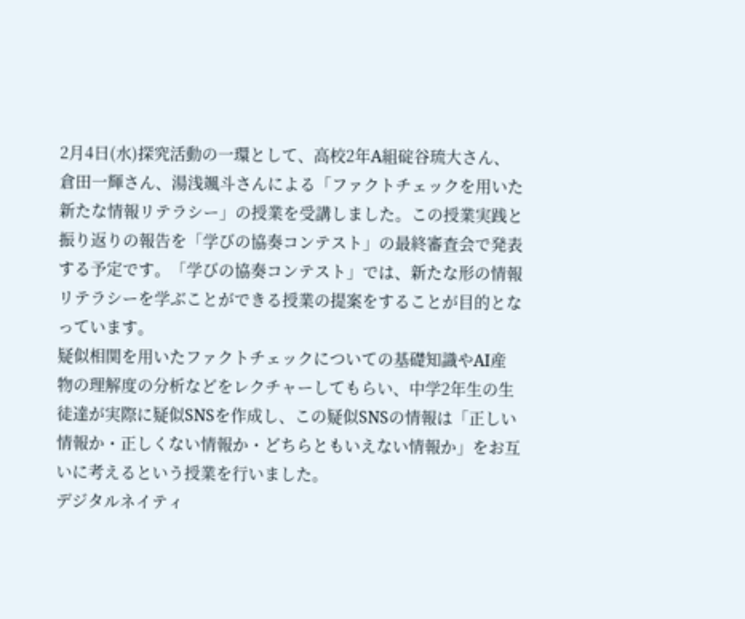2月4日(水)探究活動の一環として、高校2年A組碇谷琉大さん、倉田一輝さん、湯浅颯斗さんによる「ファクトチェックを用いた新たな情報リテラシー」の授業を受講しました。この授業実践と振り返りの報告を「学びの協奏コンテスト」の最終審査会で発表する予定です。「学びの協奏コンテスト」では、新たな形の情報リテラシーを学ぶことができる授業の提案をすることが目的となっています。
疑似相関を用いたファクトチェックについての基礎知識やAI産物の理解度の分析などをレクチャーしてもらい、中学2年生の生徒達が実際に疑似SNSを作成し、この疑似SNSの情報は「正しい情報か・正しくない情報か・どちらともいえない情報か」をお互いに考えるという授業を行いました。
デジタルネイティ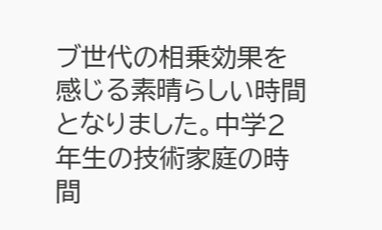ブ世代の相乗効果を感じる素晴らしい時間となりました。中学2年生の技術家庭の時間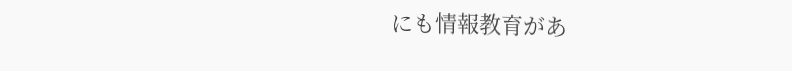にも情報教育があ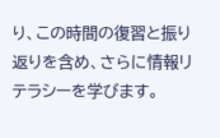り、この時間の復習と振り返りを含め、さらに情報リテラシーを学びます。